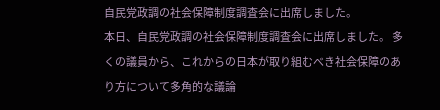自民党政調の社会保障制度調査会に出席しました。
本日、自民党政調の社会保障制度調査会に出席しました。 多くの議員から、これからの日本が取り組むべき社会保障のあり方について多角的な議論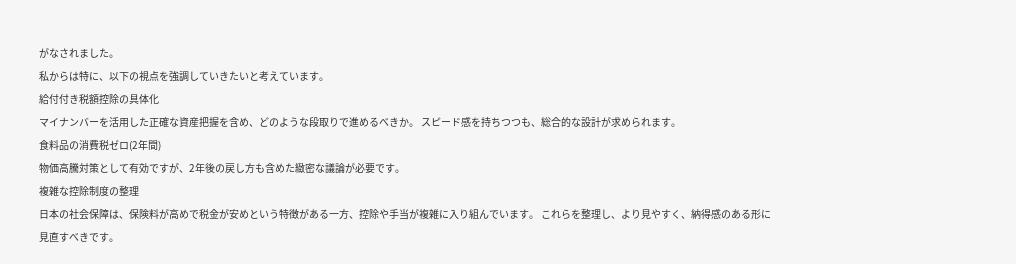がなされました。
私からは特に、以下の視点を強調していきたいと考えています。
給付付き税額控除の具体化
マイナンバーを活用した正確な資産把握を含め、どのような段取りで進めるべきか。 スピード感を持ちつつも、総合的な設計が求められます。
食料品の消費税ゼロ(2年間)
物価高騰対策として有効ですが、2年後の戻し方も含めた緻密な議論が必要です。
複雑な控除制度の整理
日本の社会保障は、保険料が高めで税金が安めという特徴がある一方、控除や手当が複雑に入り組んでいます。 これらを整理し、より見やすく、納得感のある形に見直すべきです。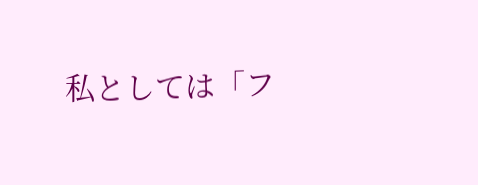私としては「フ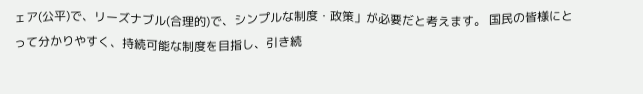ェア(公平)で、リーズナブル(合理的)で、シンプルな制度・政策」が必要だと考えます。 国民の皆様にとって分かりやすく、持続可能な制度を目指し、引き続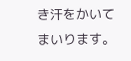き汗をかいてまいります。